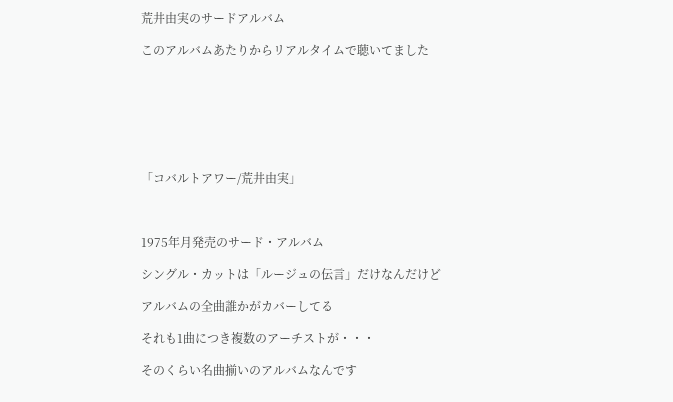荒井由実のサードアルバム

このアルバムあたりからリアルタイムで聴いてました







「コバルトアワー/荒井由実」



1975年月発売のサード・アルバム

シングル・カットは「ルージュの伝言」だけなんだけど

アルバムの全曲誰かがカバーしてる

それも1曲につき複数のアーチストが・・・

そのくらい名曲揃いのアルバムなんです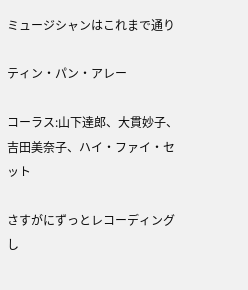ミュージシャンはこれまで通り

ティン・パン・アレー

コーラス:山下達郎、大貫妙子、吉田美奈子、ハイ・ファイ・セット

さすがにずっとレコーディングし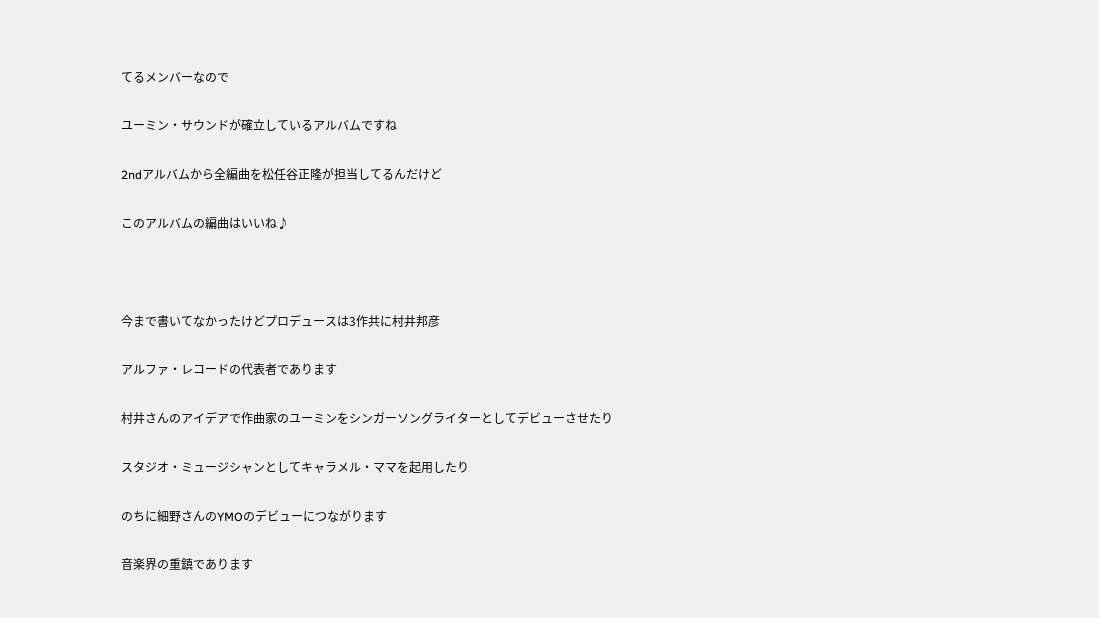てるメンバーなので

ユーミン・サウンドが確立しているアルバムですね

2ndアルバムから全編曲を松任谷正隆が担当してるんだけど

このアルバムの編曲はいいね♪



今まで書いてなかったけどプロデュースは3作共に村井邦彦

アルファ・レコードの代表者であります

村井さんのアイデアで作曲家のユーミンをシンガーソングライターとしてデビューさせたり

スタジオ・ミュージシャンとしてキャラメル・ママを起用したり

のちに細野さんのYMOのデビューにつながります

音楽界の重鎮であります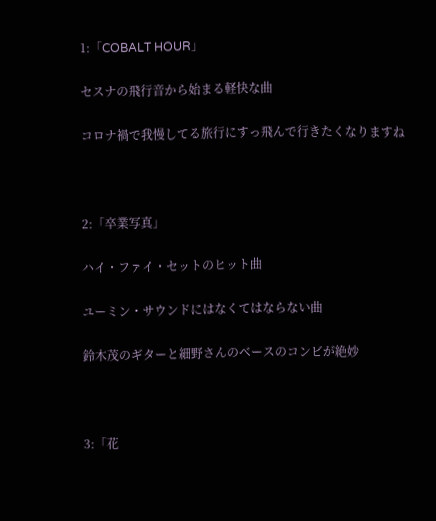1:「COBALT HOUR」

セスナの飛行音から始まる軽快な曲

コロナ禍で我慢してる旅行にすっ飛んで行きたくなりますね



2:「卒業写真」

ハイ・ファイ・セットのヒット曲

ユーミン・サウンドにはなくてはならない曲

鈴木茂のギターと細野さんのベースのコンビが絶妙



3:「花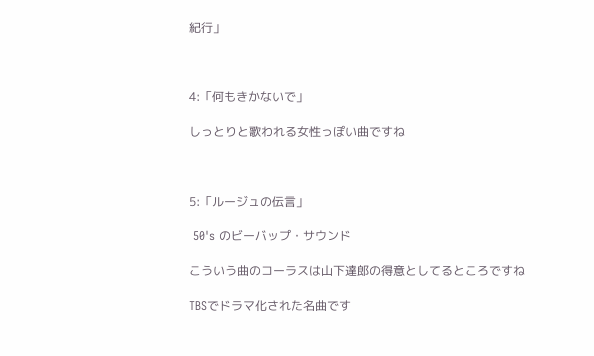紀行」



4:「何もきかないで」

しっとりと歌われる女性っぽい曲ですね



5:「ルージュの伝言」

 50's のビーバップ・サウンド

こういう曲のコーラスは山下達郎の得意としてるところですね

TBSでドラマ化された名曲です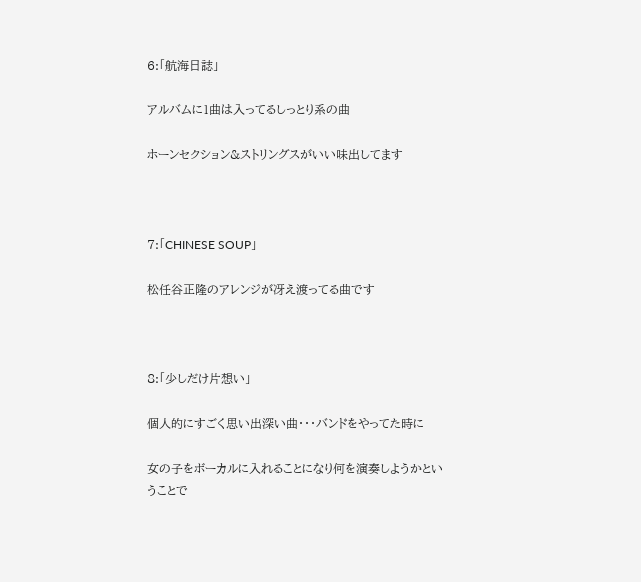6:「航海日誌」

アルバムに1曲は入ってるしっとり系の曲

ホーンセクション&ストリングスがいい味出してます



7:「CHINESE SOUP」

松任谷正隆のアレンジが冴え渡ってる曲です



8:「少しだけ片想い」

個人的にすごく思い出深い曲・・・バンドをやってた時に

女の子をボーカルに入れることになり何を演奏しようかということで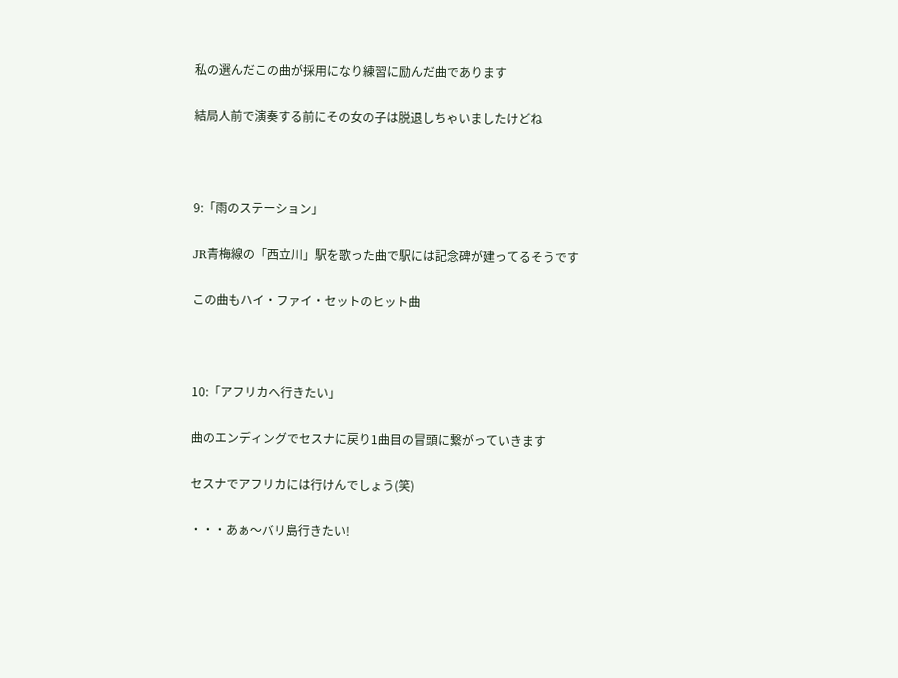私の選んだこの曲が採用になり練習に励んだ曲であります

結局人前で演奏する前にその女の子は脱退しちゃいましたけどね



9:「雨のステーション」

JR青梅線の「西立川」駅を歌った曲で駅には記念碑が建ってるそうです

この曲もハイ・ファイ・セットのヒット曲



10:「アフリカへ行きたい」

曲のエンディングでセスナに戻り1曲目の冒頭に繋がっていきます

セスナでアフリカには行けんでしょう(笑)

・・・あぁ〜バリ島行きたい!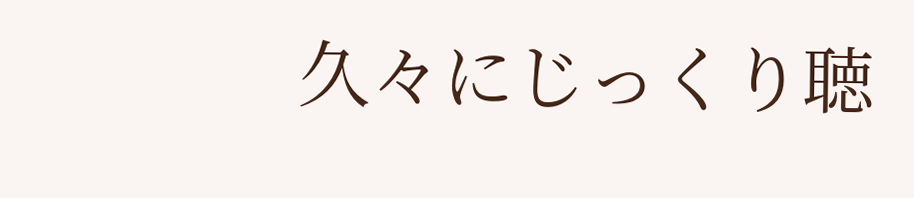久々にじっくり聴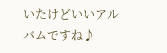いたけどいいアルバムですね♪